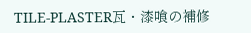TILE-PLASTER瓦・漆喰の補修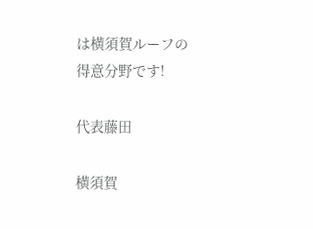は横須賀ルーフの
得意分野です!

代表藤田

横須賀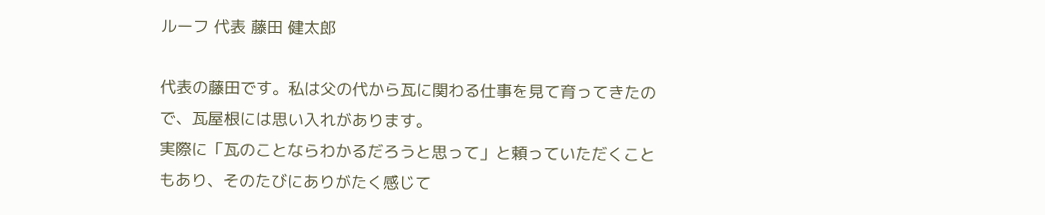ルーフ 代表 藤田 健太郎

代表の藤田です。私は父の代から瓦に関わる仕事を見て育ってきたので、瓦屋根には思い入れがあります。
実際に「瓦のことならわかるだろうと思って」と頼っていただくこともあり、そのたびにありがたく感じて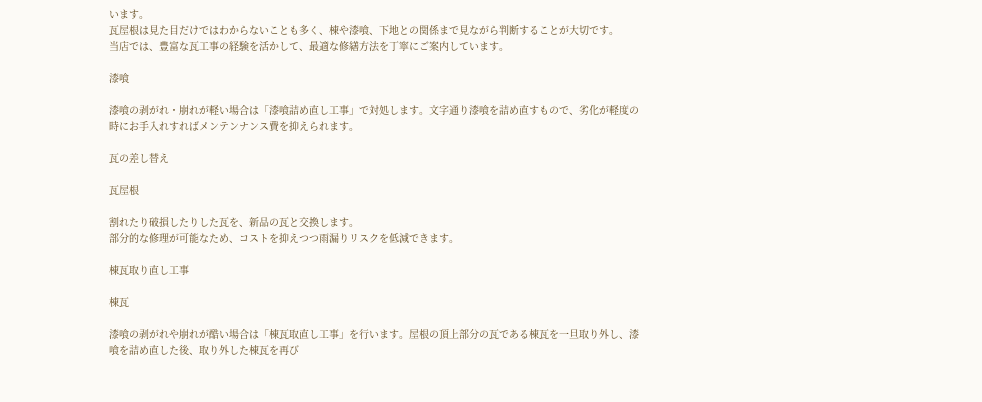います。
瓦屋根は見た目だけではわからないことも多く、棟や漆喰、下地との関係まで見ながら判断することが大切です。
当店では、豊富な瓦工事の経験を活かして、最適な修繕方法を丁寧にご案内しています。

漆喰

漆喰の剥がれ・崩れが軽い場合は「漆喰詰め直し工事」で対処します。文字通り漆喰を詰め直すもので、劣化が軽度の時にお手入れすればメンテンナンス費を抑えられます。

瓦の差し替え

瓦屋根

割れたり破損したりした瓦を、新品の瓦と交換します。
部分的な修理が可能なため、コストを抑えつつ雨漏りリスクを低減できます。

棟瓦取り直し工事

棟瓦

漆喰の剥がれや崩れが酷い場合は「棟瓦取直し工事」を行います。屋根の頂上部分の瓦である棟瓦を一旦取り外し、漆喰を詰め直した後、取り外した棟瓦を再び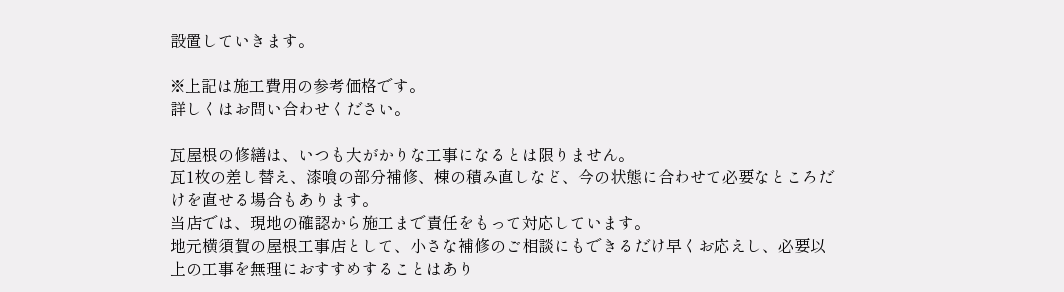設置していきます。

※上記は施工費用の参考価格です。
詳しくはお問い合わせください。

瓦屋根の修繕は、いつも大がかりな工事になるとは限りません。
瓦1枚の差し替え、漆喰の部分補修、棟の積み直しなど、今の状態に合わせて必要なところだけを直せる場合もあります。
当店では、現地の確認から施工まで責任をもって対応しています。
地元横須賀の屋根工事店として、小さな補修のご相談にもできるだけ早くお応えし、必要以上の工事を無理におすすめすることはあり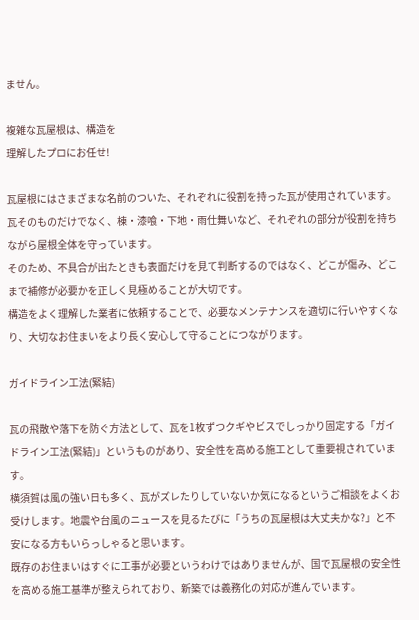ません。

複雑な瓦屋根は、構造を
理解したプロにお任せ!

瓦屋根にはさまざまな名前のついた、それぞれに役割を持った瓦が使用されています。
瓦そのものだけでなく、棟・漆喰・下地・雨仕舞いなど、それぞれの部分が役割を持ちながら屋根全体を守っています。
そのため、不具合が出たときも表面だけを見て判断するのではなく、どこが傷み、どこまで補修が必要かを正しく見極めることが大切です。
構造をよく理解した業者に依頼することで、必要なメンテナンスを適切に行いやすくなり、大切なお住まいをより長く安心して守ることにつながります。

ガイドライン工法(緊結)

瓦の飛散や落下を防ぐ方法として、瓦を1枚ずつクギやビスでしっかり固定する「ガイドライン工法(緊結)」というものがあり、安全性を高める施工として重要視されています。
横須賀は風の強い日も多く、瓦がズレたりしていないか気になるというご相談をよくお受けします。地震や台風のニュースを見るたびに「うちの瓦屋根は大丈夫かな?」と不安になる方もいらっしゃると思います。
既存のお住まいはすぐに工事が必要というわけではありませんが、国で瓦屋根の安全性を高める施工基準が整えられており、新築では義務化の対応が進んでいます。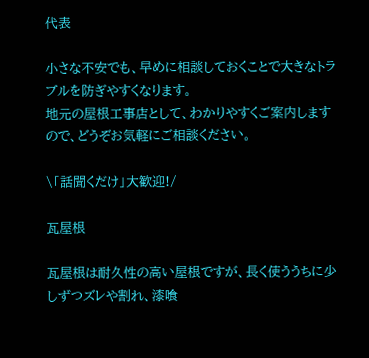代表

小さな不安でも、早めに相談しておくことで大きなトラブルを防ぎやすくなります。
地元の屋根工事店として、わかりやすくご案内しますので、どうぞお気軽にご相談ください。

\「話聞くだけ」大歓迎!/

瓦屋根

瓦屋根は耐久性の高い屋根ですが、長く使ううちに少しずつズレや割れ、漆喰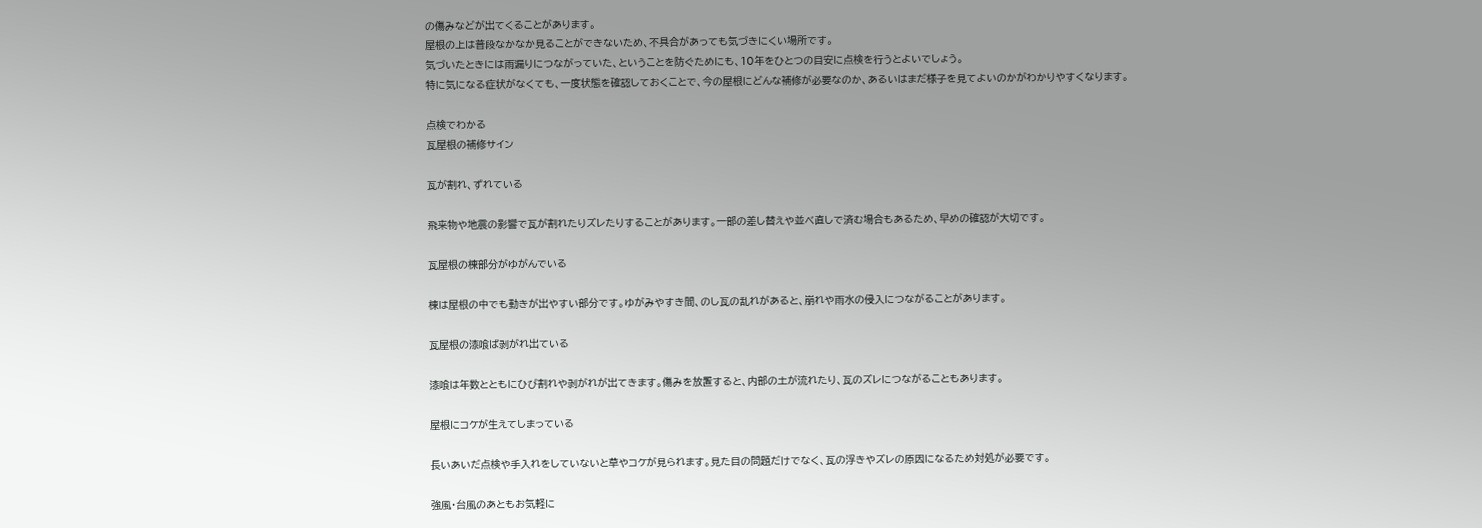の傷みなどが出てくることがあります。
屋根の上は普段なかなか見ることができないため、不具合があっても気づきにくい場所です。
気づいたときには雨漏りにつながっていた、ということを防ぐためにも、10年をひとつの目安に点検を行うとよいでしょう。
特に気になる症状がなくても、一度状態を確認しておくことで、今の屋根にどんな補修が必要なのか、あるいはまだ様子を見てよいのかがわかりやすくなります。

点検でわかる
瓦屋根の補修サイン

瓦が割れ、ずれている

飛来物や地震の影響で瓦が割れたりズレたりすることがあります。一部の差し替えや並べ直しで済む場合もあるため、早めの確認が大切です。

瓦屋根の棟部分がゆがんでいる

棟は屋根の中でも動きが出やすい部分です。ゆがみやすき間、のし瓦の乱れがあると、崩れや雨水の侵入につながることがあります。

瓦屋根の漆喰ば剥がれ出ている

漆喰は年数とともにひび割れや剥がれが出てきます。傷みを放置すると、内部の土が流れたり、瓦のズレにつながることもあります。

屋根にコケが生えてしまっている

長いあいだ点検や手入れをしていないと草やコケが見られます。見た目の問題だけでなく、瓦の浮きやズレの原因になるため対処が必要です。

強風・台風のあともお気軽に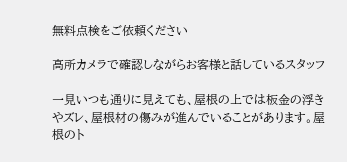無料点検をご依頼ください

高所カメラで確認しながらお客様と話しているスタッフ

一見いつも通りに見えても、屋根の上では板金の浮きやズレ、屋根材の傷みが進んでいることがあります。屋根のト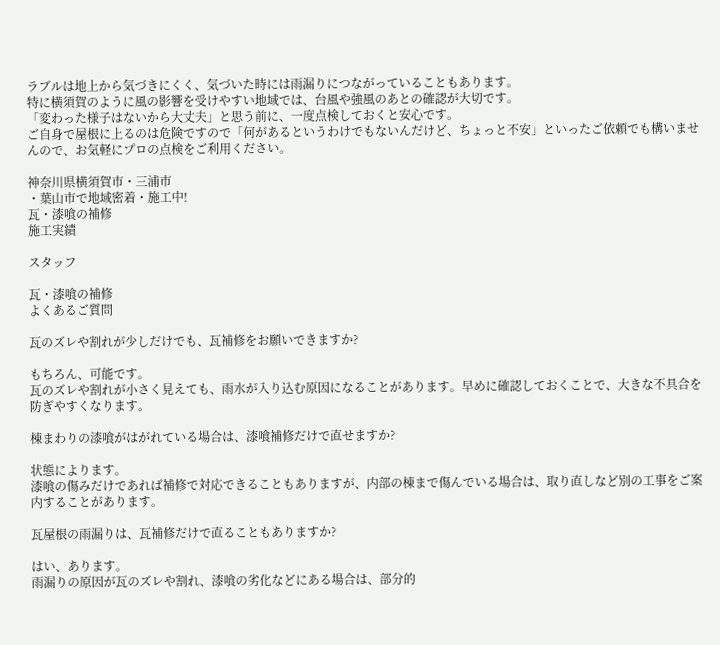ラブルは地上から気づきにくく、気づいた時には雨漏りにつながっていることもあります。
特に横須賀のように風の影響を受けやすい地域では、台風や強風のあとの確認が大切です。
「変わった様子はないから大丈夫」と思う前に、一度点検しておくと安心です。
ご自身で屋根に上るのは危険ですので「何があるというわけでもないんだけど、ちょっと不安」といったご依頼でも構いませんので、お気軽にプロの点検をご利用ください。

神奈川県横須賀市・三浦市
・葉山市で地域密着・施工中!
瓦・漆喰の補修
施工実績

スタッフ

瓦・漆喰の補修
よくあるご質問

瓦のズレや割れが少しだけでも、瓦補修をお願いできますか?

もちろん、可能です。
瓦のズレや割れが小さく見えても、雨水が入り込む原因になることがあります。早めに確認しておくことで、大きな不具合を防ぎやすくなります。

棟まわりの漆喰がはがれている場合は、漆喰補修だけで直せますか?

状態によります。
漆喰の傷みだけであれば補修で対応できることもありますが、内部の棟まで傷んでいる場合は、取り直しなど別の工事をご案内することがあります。

瓦屋根の雨漏りは、瓦補修だけで直ることもありますか?

はい、あります。
雨漏りの原因が瓦のズレや割れ、漆喰の劣化などにある場合は、部分的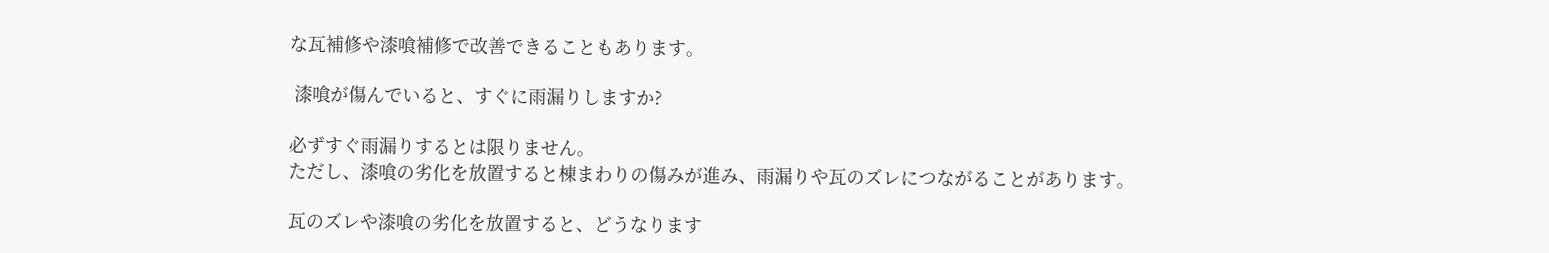な瓦補修や漆喰補修で改善できることもあります。

 漆喰が傷んでいると、すぐに雨漏りしますか?

必ずすぐ雨漏りするとは限りません。
ただし、漆喰の劣化を放置すると棟まわりの傷みが進み、雨漏りや瓦のズレにつながることがあります。

瓦のズレや漆喰の劣化を放置すると、どうなります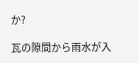か?

瓦の隙間から雨水が入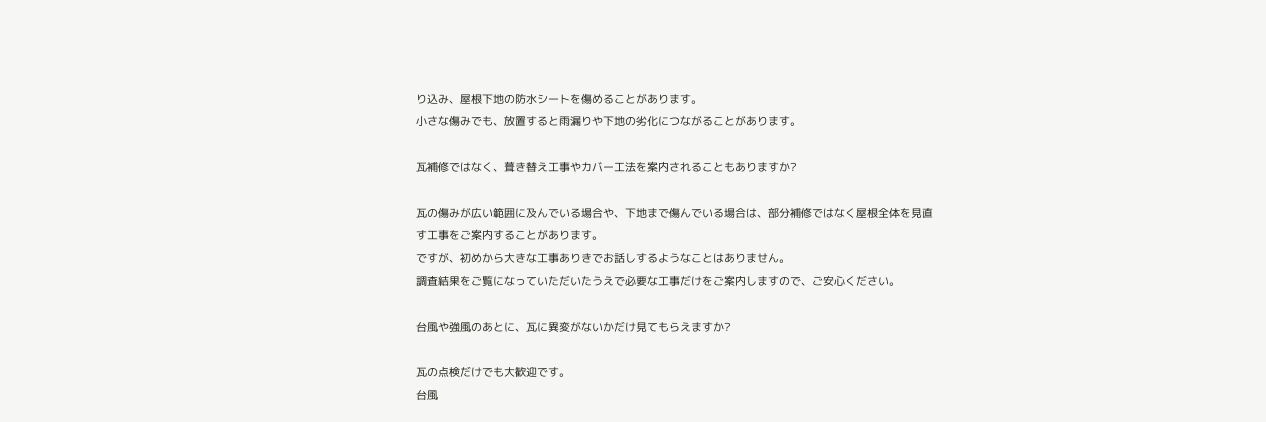り込み、屋根下地の防水シートを傷めることがあります。
小さな傷みでも、放置すると雨漏りや下地の劣化につながることがあります。

瓦補修ではなく、葺き替え工事やカバー工法を案内されることもありますか?

瓦の傷みが広い範囲に及んでいる場合や、下地まで傷んでいる場合は、部分補修ではなく屋根全体を見直す工事をご案内することがあります。
ですが、初めから大きな工事ありきでお話しするようなことはありません。
調査結果をご覧になっていただいたうえで必要な工事だけをご案内しますので、ご安心ください。

台風や強風のあとに、瓦に異変がないかだけ見てもらえますか?

瓦の点検だけでも大歓迎です。
台風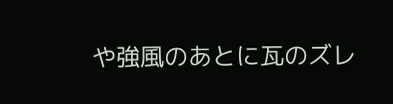や強風のあとに瓦のズレ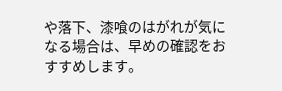や落下、漆喰のはがれが気になる場合は、早めの確認をおすすめします。